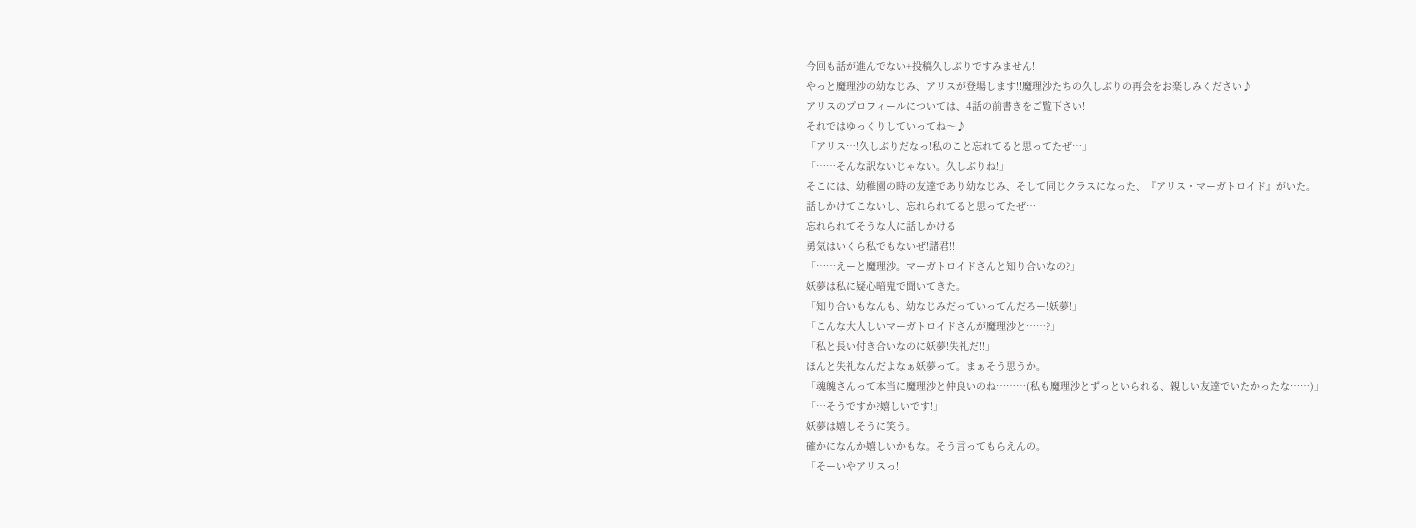今回も話が進んでない+投稿久しぶりですみません!
やっと魔理沙の幼なじみ、アリスが登場します!!魔理沙たちの久しぶりの再会をお楽しみください♪
アリスのプロフィールについては、4話の前書きをご覧下さい!
それではゆっくりしていってね〜♪
「アリス…!久しぶりだなっ!私のこと忘れてると思ってたぜ…」
「……そんな訳ないじゃない。久しぶりね!」
そこには、幼稚園の時の友達であり幼なじみ、そして同じクラスになった、『アリス・マーガトロイド』がいた。
話しかけてこないし、忘れられてると思ってたぜ…
忘れられてそうな人に話しかける
勇気はいくら私でもないぜ!諸君!!
「……えーと魔理沙。マーガトロイドさんと知り合いなの?」
妖夢は私に疑心暗鬼で聞いてきた。
「知り合いもなんも、幼なじみだっていってんだろー!妖夢!」
「こんな大人しいマーガトロイドさんが魔理沙と……?」
「私と長い付き合いなのに妖夢!失礼だ!!」
ほんと失礼なんだよなぁ妖夢って。まぁそう思うか。
「魂魄さんって本当に魔理沙と仲良いのね………(私も魔理沙とずっといられる、親しい友達でいたかったな……)」
「…そうですか?嬉しいです!」
妖夢は嬉しそうに笑う。
確かになんか嬉しいかもな。そう言ってもらえんの。
「そーいやアリスっ!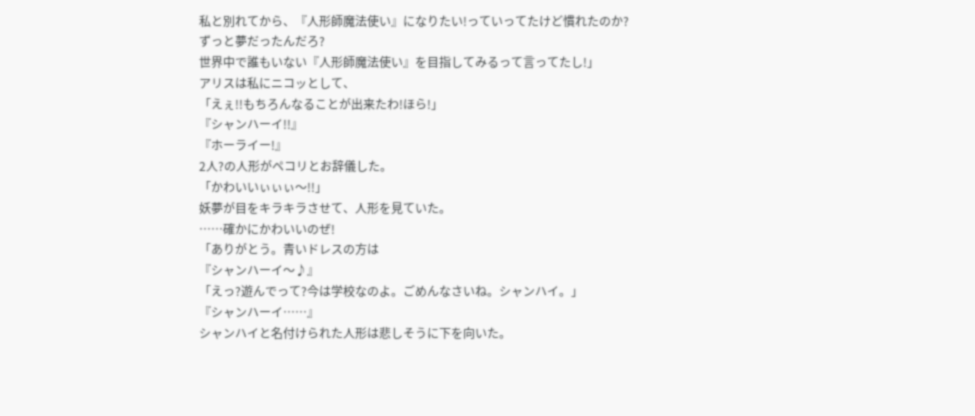私と別れてから、『人形師魔法使い』になりたい!っていってたけど慣れたのか?
ずっと夢だったんだろ?
世界中で誰もいない『人形師魔法使い』を目指してみるって言ってたし!」
アリスは私にニコッとして、
「えぇ!!もちろんなることが出来たわ!ほら!」
『シャンハーイ!!』
『ホーライー!』
2人?の人形がペコリとお辞儀した。
「かわいいぃぃぃ〜!!」
妖夢が目をキラキラさせて、人形を見ていた。
……確かにかわいいのぜ!
「ありがとう。青いドレスの方は
『シャンハーイ〜♪』
「えっ?遊んでって?今は学校なのよ。ごめんなさいね。シャンハイ。」
『シャンハーイ……』
シャンハイと名付けられた人形は悲しそうに下を向いた。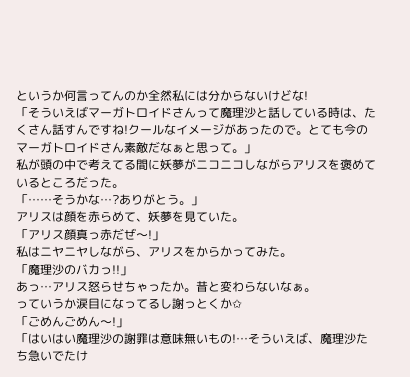というか何言ってんのか全然私には分からないけどな!
「そういえばマーガトロイドさんって魔理沙と話している時は、たくさん話すんですね!クールなイメージがあったので。とても今のマーガトロイドさん素敵だなぁと思って。」
私が頭の中で考えてる間に妖夢がニコニコしながらアリスを褒めているところだった。
「……そうかな…?ありがとう。」
アリスは顔を赤らめて、妖夢を見ていた。
「アリス顔真っ赤だぜ〜!」
私はニヤニヤしながら、アリスをからかってみた。
「魔理沙のバカっ!!」
あっ…アリス怒らせちゃったか。昔と変わらないなぁ。
っていうか涙目になってるし謝っとくか✩
「ごめんごめん〜!」
「はいはい魔理沙の謝罪は意味無いもの!…そういえば、魔理沙たち急いでたけ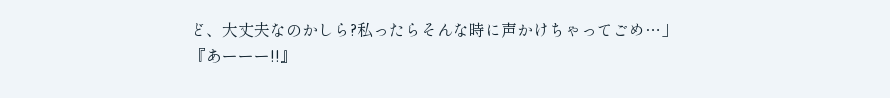ど、大丈夫なのかしら?私ったらそんな時に声かけちゃってごめ…」
『あーーー!!』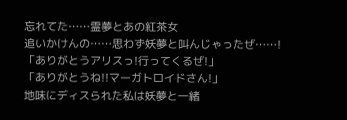忘れてた……霊夢とあの紅茶女
追いかけんの……思わず妖夢と叫んじゃったぜ……!
「ありがとうアリスっ!行ってくるぜ!」
「ありがとうね!!マーガトロイドさん!」
地味にディスられた私は妖夢と一緒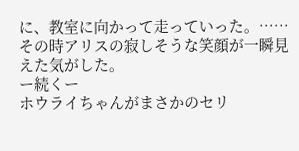に、教室に向かって走っていった。…… その時アリスの寂しそうな笑顔が一瞬見えた気がした。
ー続くー
ホウライちゃんがまさかのセリ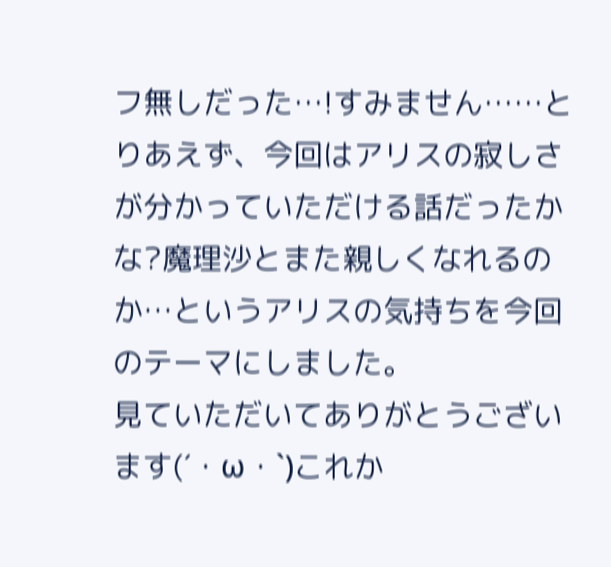フ無しだった…!すみません……とりあえず、今回はアリスの寂しさが分かっていただける話だったかな?魔理沙とまた親しくなれるのか…というアリスの気持ちを今回のテーマにしました。
見ていただいてありがとうございます(´・ω・`)これか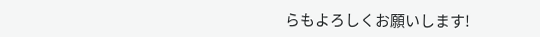らもよろしくお願いします!